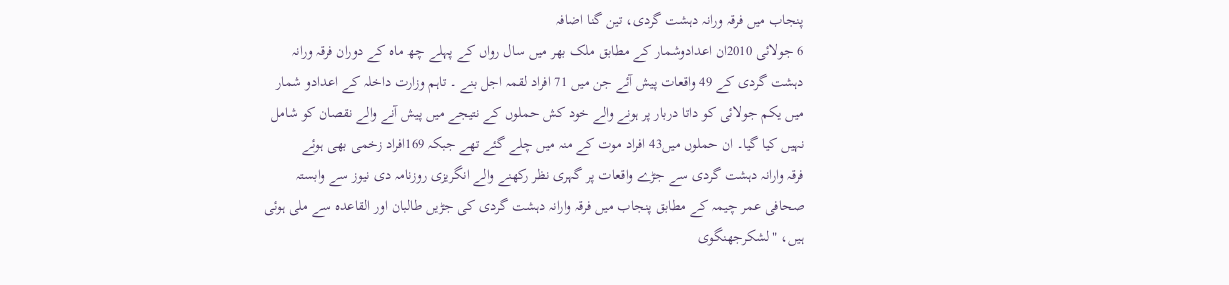پنجاب میں فرقہ ورانہ دہشت گردی، تین گنا اضافہ
6 جولائی 2010ان اعدادوشمار کے مطابق ملک بھر میں سال رواں کے پہلے چھ ماہ کے دوران فرقہ ورانہ دہشت گردی کے 49 واقعات پیش آئے جن میں 71 افراد لقمہ اجل بنے ۔ تاہم وزارت داخلہ کے اعدادو شمار میں یکم جولائی کو داتا دربار پر ہونے والے خود کش حملوں کے نتیجے میں پیش آنے والے نقصان کو شامل نہیں کیا گیا۔ ان حملوں میں43 افراد موت کے منہ میں چلے گئے تھے جبکہ 169افراد زخمی بھی ہوئے
فرقہ وارانہ دہشت گردی سے جڑے واقعات پر گہری نظر رکھنے والے انگریزی روزنامہ دی نیوز سے وابستہ صحافی عمر چیمہ کے مطابق پنجاب میں فرقہ وارانہ دہشت گردی کی جڑیں طالبان اور القاعدہ سے ملی ہوئی ہیں، "لشکرجھنگوی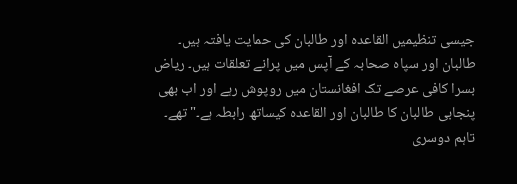جیسی تنظیمیں القاعدہ اور طالبان کی حمایت یافتہ ہیں۔ طالبان اور سپاہ صحابہ کے آپس میں پرانے تعلقات ہیں۔ ریاض بسرا کافی عرصے تک افغانستان میں روپوش رہے اور اب بھی پنجابی طالبان کا طالبان اور القاعدہ کیساتھ رابطہ ہے۔"تھے۔
تاہم دوسری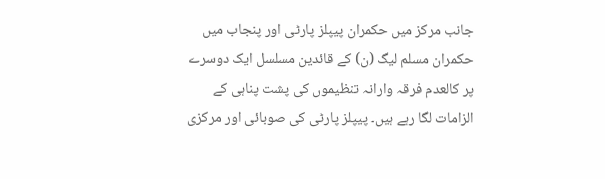جانب مرکز میں حکمران پیپلز پارٹی اور پنجاب میں حکمران مسلم لیگ (ن) کے قائدین مسلسل ایک دوسرے پر کالعدم فرقہ وارانہ تنظیموں کی پشت پناہی کے الزامات لگا رہے ہیں۔ پیپلز پارٹی کی صوبائی اور مرکزی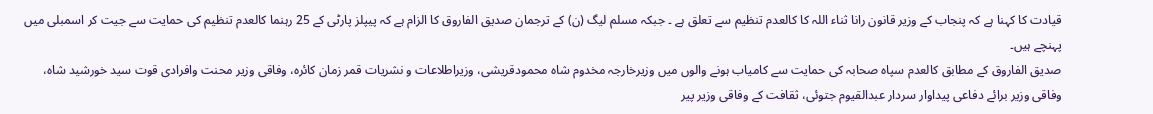قیادت کا کہنا ہے کہ پنجاب کے وزیر قانون رانا ثناء اللہ کا کالعدم تنظیم سے تعلق ہے ۔ جبکہ مسلم لیگ (ن) کے ترجمان صدیق الفاروق کا الزام ہے کہ پیپلز پارٹی کے 25 رہنما کالعدم تنظیم کی حمایت سے جیت کر اسمبلی میں پہنچے ہیں۔
صدیق الفاروق کے مطابق کالعدم سپاہ صحابہ کی حمایت سے کامیاب ہونے والوں میں وزیرخارجہ مخدوم شاہ محمودقریشی، وزیراطلاعات و نشریات قمر زمان کائرہ، وفاقی وزیر محنت وافرادی قوت سید خورشید شاہ، وفاقی وزیر برائے دفاعی پیداوار سردار عبدالقیوم جتوئی، ثقافت کے وفاقی وزیر پیر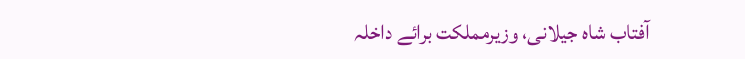آفتاب شاہ جیلانی، وزیرمملکت برائے داخلہ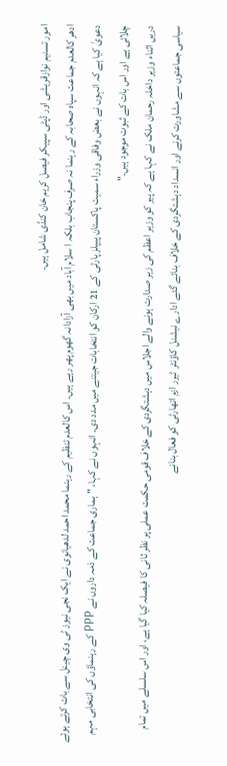امور تسنیم نوازقریشی اور ڈپٹی سپیکر فیصل کریم خان کنڈی شامل ہیں۔
ادھر کالعدم جماعت سپاہ صحابہ کے رہنما نہ صرف پنجاب بلکہ ا سلام آباد میں بھی آزادانہ گھوم پھر رہے ہیں۔ اس کالعدم تنظیم کے رہنما محمد احمد لدھیانوی نے ایک نجی نیوز ٹی وی چینل سے بات کرتے ہوئے دعویٰ کیا ہے کہ انہوں نے بعض وفاقی وزراء سمیت پاکستان پیپلز پارٹی کے 21 ارکان کو انتخابات جیتنے میں مدد دی۔ انہوں نے کہا، "ہماری جماعت کے ذمہ داروں نے PPP کے رہنماؤں کی انتخابی مہم چلائی ہے اور اس بات کے ثبوت موجود ہیں۔"
دریں اثناء وزیر داخلہ رحمان ملک نے کہا ہے کہ پیر کو وزیر اعظم کی زیر صدارت ہونے والے اجلاس میں دہشتگردی کے خلاف قومی حکمت عملی پر نظر ثانی کا فیصلہ کیا گیا ہے، اور اس سلسلے میں تمام سیاسی جماعتوں سے مشاورت کرنے اور انسداد دہشتگردی کے خلاف بنائے گئے ادارے نیشنل کاؤنٹر ٹیرر ازم اتھارٹی کو فعال بنانے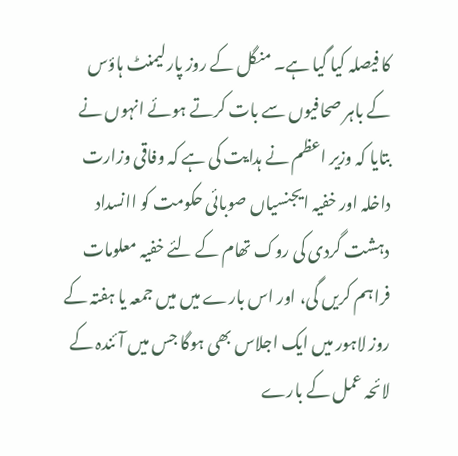کا فیصلہ کیا گیا ہے۔ منگل کے روز پارلیمنٹ ہاؤس کے باہر صحافیوں سے بات کرتے ہوئے انہوں نے بتایا کہ وزیر اعظم نے ہدایت کی ہے کہ وفاقی وزارت داخلہ اور خفیہ ایجنسیاں صوبائی حکومت کو اانسداد دہشت گردی کی روک تھام کے لئے خفیہ معلومات فراہم کریں گی، اور اس بارے میں میں جمعہ یا ہفتہ کے روز لاہور میں ایک اجلاس بھی ہوگا جس میں آئندہ کے لائحہ عمل کے بارے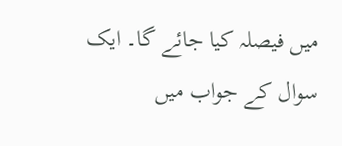میں فیصلہ کیا جائے گا۔ ایک سوال کے جواب میں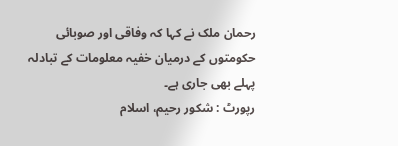رحمان ملک نے کہا کہ وفاقی اور صوبائی حکومتوں کے درمیان خفیہ معلومات کے تبادلہ پہلے بھی جاری ہے۔
رپورٹ : شکور رحیم، اسلام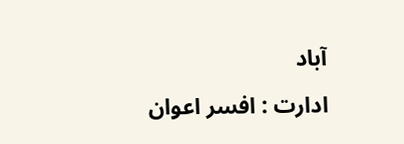آباد
ادارت : افسر اعوان